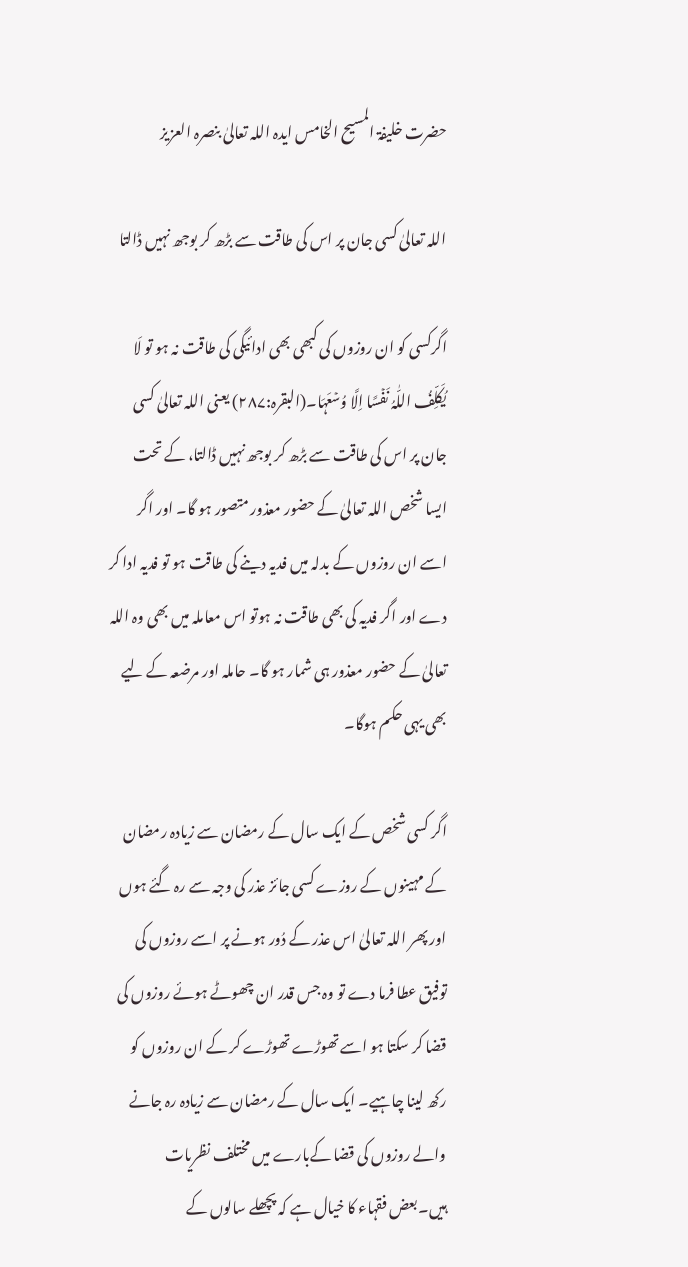حضرت خلیفۃ المسیح الخامس ایدہ اللہ تعالیٰ بنصرہ العزیز

اللہ تعالیٰ کسی جان پر اس کی طاقت سے بڑھ کر بوجھ نہیں ڈالتا

اگرکسی کو ان روزوں کی کبھی بھی ادائیگی کی طاقت نہ ہو تو لَا یُکَلِّفُ اللّٰہُ نَفۡسًا اِلَّا وُسۡعَہَا۔(البقرہ:۲۸۷) یعنی اللہ تعالیٰ کسی جان پر اس کی طاقت سے بڑھ کر بوجھ نہیں ڈالتا، کے تحت ایسا شخص اللہ تعالیٰ کے حضور معذور متصور ہو گا۔ اور اگر اسے ان روزوں کے بدلہ میں فدیہ دینے کی طاقت ہو تو فدیہ ادا کر دے اور اگر فدیہ کی بھی طاقت نہ ہوتو اس معاملہ میں بھی وہ اللہ تعالیٰ کے حضور معذور ہی شمار ہو گا۔ حاملہ اور مرضعہ کے لیے بھی یہی حکم ہوگا۔

اگر کسی شخص کے ایک سال کے رمضان سے زیادہ رمضان کے مہینوں کے روزے کسی جائز عذر کی وجہ سے رہ گئے ہوں اور پھر اللہ تعالیٰ اس عذر کے دُور ہونے پر اسے روزوں کی توفیق عطا فرما دے تو وہ جس قدر ان چھوٹے ہوئے روزوں کی قضا کر سکتا ہو اسے تھوڑے تھوڑے کر کے ان روزوں کو رکھ لینا چاہیے۔ ایک سال کے رمضان سے زیادہ رہ جانے والے روزوں کی قضا کےبارے میں مختلف نظریات ہیں۔بعض فقہاء کا خیال ہے کہ پچھلے سالوں کے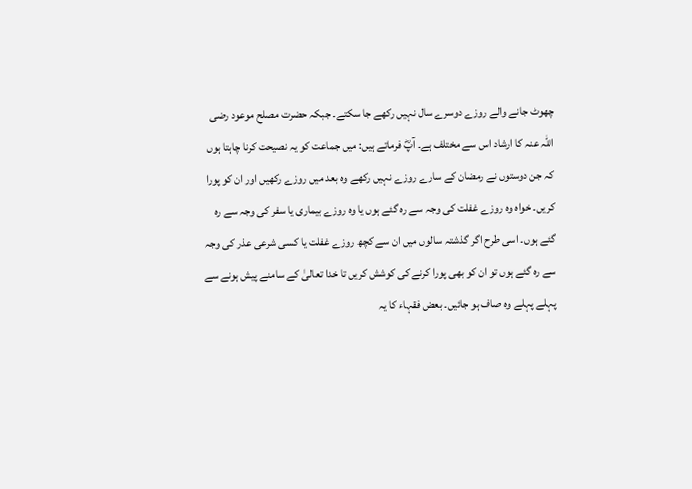چھوٹ جانے والے روزے دوسرے سال نہیں رکھے جا سکتے۔ جبکہ حضرت مصلح موعود رضی اللہ عنہ کا ارشاد اس سے مختلف ہے۔ آپؓ فرماتے ہیں: میں جماعت کو یہ نصیحت کرنا چاہتا ہوں کہ جن دوستوں نے رمضان کے سارے روزے نہیں رکھے وہ بعد میں روزے رکھیں اور ان کو پورا کریں۔ خواہ وہ روزے غفلت کی وجہ سے رہ گئے ہوں یا وہ روزے بیماری یا سفر کی وجہ سے رہ گئے ہوں۔ اسی طرح اگر گذشتہ سالوں میں ان سے کچھ روزے غفلت یا کسی شرعی عذر کی وجہ سے رہ گئے ہوں تو ان کو بھی پورا کرنے کی کوشش کریں تا خدا تعالیٰ کے سامنے پیش ہونے سے پہلے پہلے وہ صاف ہو جائیں۔ بعض فقہاء کا یہ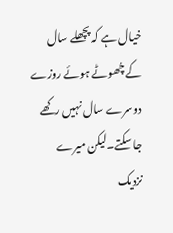خیال ہے کہ پچھلے سال کے چُھوٹے ہوئے روزے دوسرے سال نہیں رکھے جا سکتے۔لیکن میرے نزدیک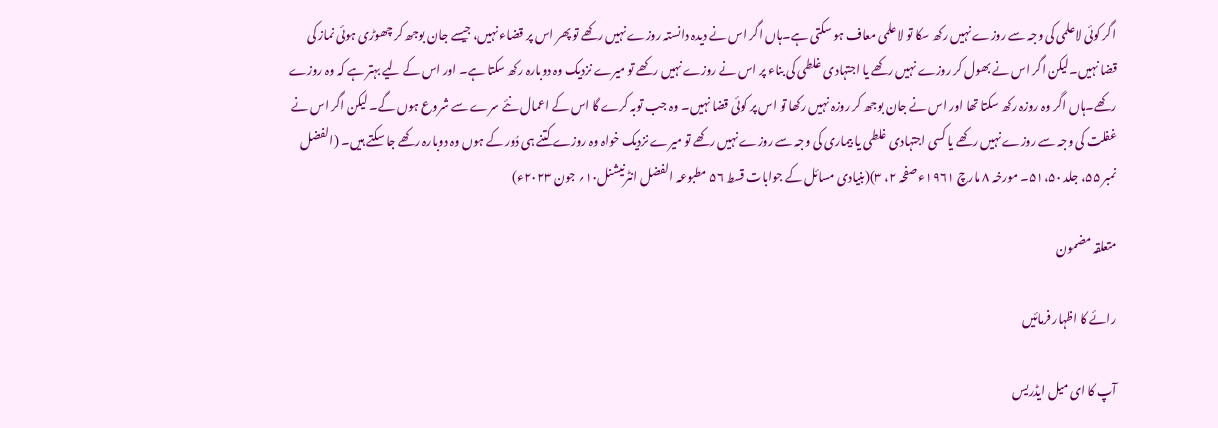اگر کوئی لاعلمی کی وجہ سے روزے نہیں رکھ سکا تو لاعلمی معاف ہو سکتی ہے۔ہاں اگر اس نے دیدہ دانستہ روزے نہیں رکھے تو پھر اس پر قضاء نہیں، جیسے جان بوجھ کر چھوڑی ہوئی نماز کی قضا نہیں۔لیکن اگر اس نے بھول کر روزے نہیں رکھے یا اجتہادی غلطی کی بناء پر اس نے روزے نہیں رکھے تو میرے نزدیک وہ دوبارہ رکھ سکتا ہے۔ اور اس کے لیے بہتر ہے کہ وہ روزے رکھے۔ہاں اگر وہ روزہ رکھ سکتا تھا اور اس نے جان بوجھ کر روزہ نہیں رکھا تو اس پر کوئی قضا نہیں۔ وہ جب توبہ کرے گا اس کے اعمال نئے سرے سے شروع ہوں گے۔ لیکن اگر اس نے غفلت کی وجہ سے روزے نہیں رکھے یا کسی اجتہادی غلطی یا بیماری کی وجہ سے روزے نہیں رکھے تو میرے نزدیک خواہ وہ روزے کتنے ہی دُور کے ہوں وہ دوبارہ رکھے جا سکتے ہیں۔ (الفضل نمبر ۵۵، جلد ۵۱،۵۰۔ مورخہ ۸ مارچ ۱۹۶۱ء صفحہ ۲، ۳)(بنیادی مسائل کے جوابات قسط ۵۶ مطبوعہ الفضل انٹرنیشنل۱۰؍ جون ۲۰۲۳ء)

متعلقہ مضمون

رائے کا اظہار فرمائیں

آپ کا ای میل ایڈریس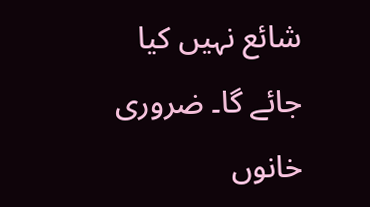شائع نہیں کیا جائے گا۔ ضروری خانوں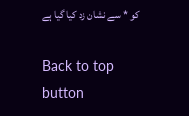کو * سے نشان زد کیا گیا ہے

Back to top button